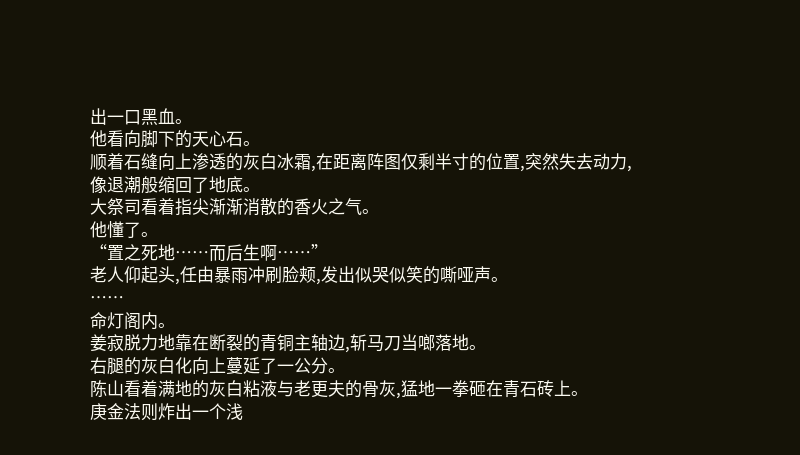出一口黑血。
他看向脚下的天心石。
顺着石缝向上渗透的灰白冰霜,在距离阵图仅剩半寸的位置,突然失去动力,像退潮般缩回了地底。
大祭司看着指尖渐渐消散的香火之气。
他懂了。
“置之死地……而后生啊……”
老人仰起头,任由暴雨冲刷脸颊,发出似哭似笑的嘶哑声。
……
命灯阁内。
姜寂脱力地靠在断裂的青铜主轴边,斩马刀当啷落地。
右腿的灰白化向上蔓延了一公分。
陈山看着满地的灰白粘液与老更夫的骨灰,猛地一拳砸在青石砖上。
庚金法则炸出一个浅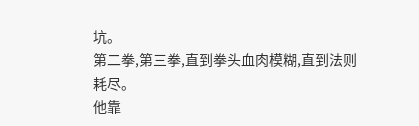坑。
第二拳,第三拳,直到拳头血肉模糊,直到法则耗尽。
他靠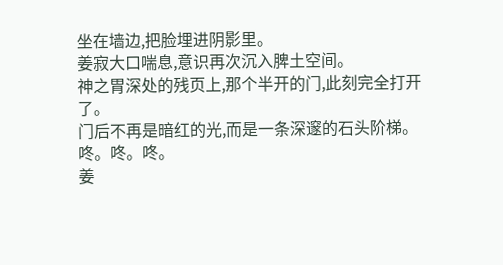坐在墙边,把脸埋进阴影里。
姜寂大口喘息,意识再次沉入脾土空间。
神之胃深处的残页上,那个半开的门,此刻完全打开了。
门后不再是暗红的光,而是一条深邃的石头阶梯。
咚。咚。咚。
姜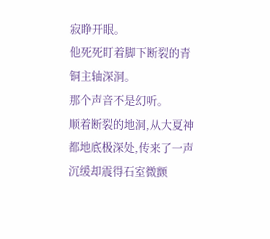寂睁开眼。
他死死盯着脚下断裂的青铜主轴深洞。
那个声音不是幻听。
顺着断裂的地洞,从大夏神都地底极深处,传来了一声沉缓却震得石室微颤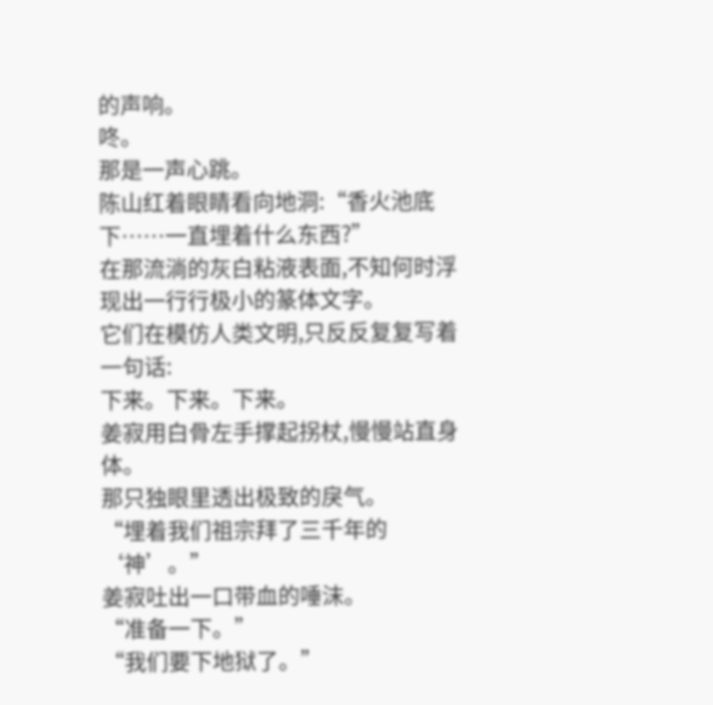的声响。
咚。
那是一声心跳。
陈山红着眼睛看向地洞:“香火池底下……一直埋着什么东西?”
在那流淌的灰白粘液表面,不知何时浮现出一行行极小的篆体文字。
它们在模仿人类文明,只反反复复写着一句话:
下来。下来。下来。
姜寂用白骨左手撑起拐杖,慢慢站直身体。
那只独眼里透出极致的戾气。
“埋着我们祖宗拜了三千年的‘神’。”
姜寂吐出一口带血的唾沫。
“准备一下。”
“我们要下地狱了。”